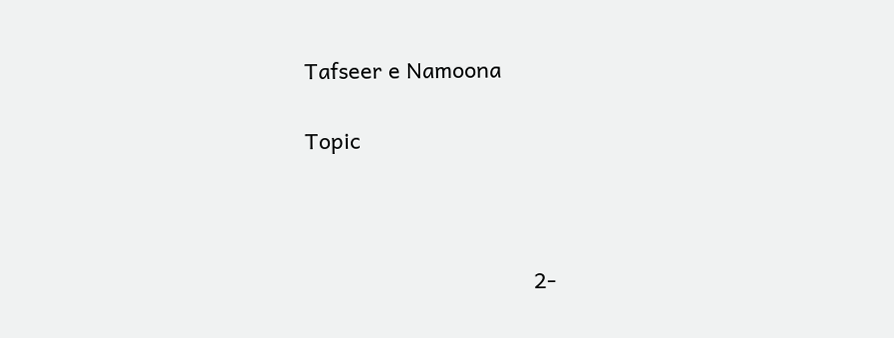Tafseer e Namoona

Topic



                                      2-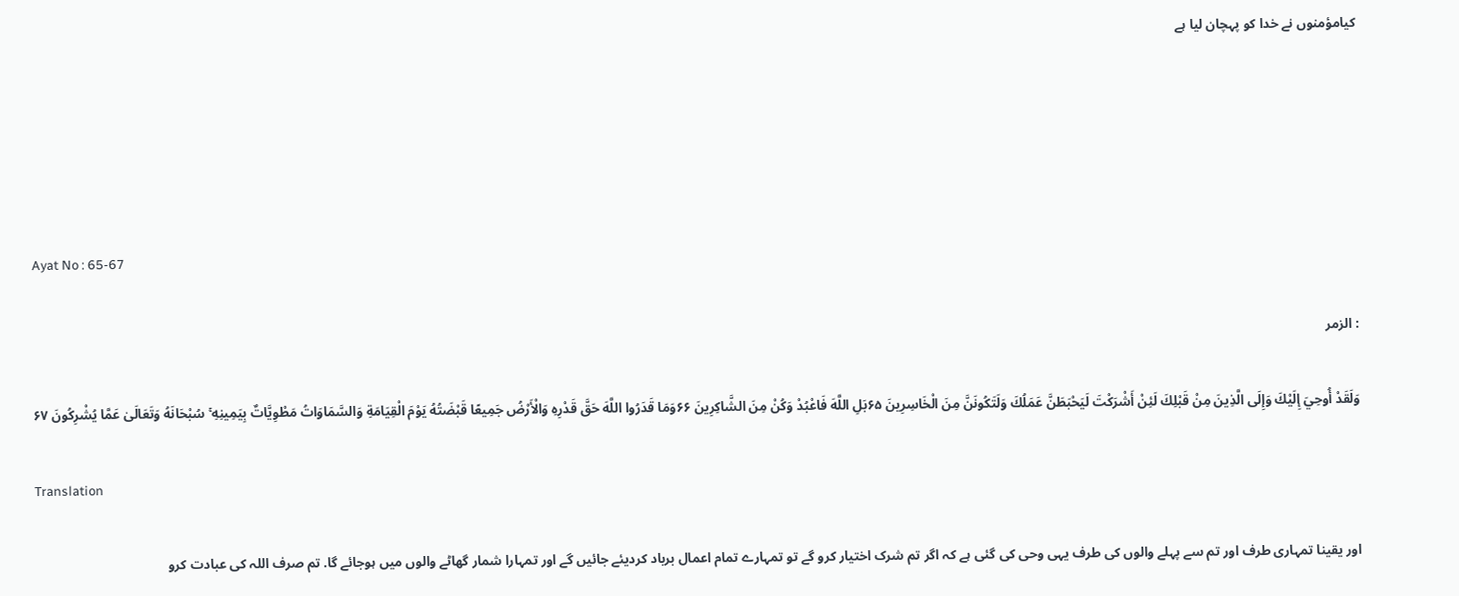کیامؤمنوں نے خدا کو پہچان لیا ہے





Ayat No : 65-67

: الزمر

وَلَقَدْ أُوحِيَ إِلَيْكَ وَإِلَى الَّذِينَ مِنْ قَبْلِكَ لَئِنْ أَشْرَكْتَ لَيَحْبَطَنَّ عَمَلُكَ وَلَتَكُونَنَّ مِنَ الْخَاسِرِينَ ۶۵بَلِ اللَّهَ فَاعْبُدْ وَكُنْ مِنَ الشَّاكِرِينَ ۶۶وَمَا قَدَرُوا اللَّهَ حَقَّ قَدْرِهِ وَالْأَرْضُ جَمِيعًا قَبْضَتُهُ يَوْمَ الْقِيَامَةِ وَالسَّمَاوَاتُ مَطْوِيَّاتٌ بِيَمِينِهِ ۚ سُبْحَانَهُ وَتَعَالَىٰ عَمَّا يُشْرِكُونَ ۶۷

Translation

اور یقینا تمہاری طرف اور تم سے پہلے والوں کی طرف یہی وحی کی گئی ہے کہ اگر تم شرک اختیار کرو گے تو تمہارے تمام اعمال برباد کردیئے جائیں گے اور تمہارا شمار گھاٹے والوں میں ہوجائے گا. تم صرف اللہ کی عبادت کرو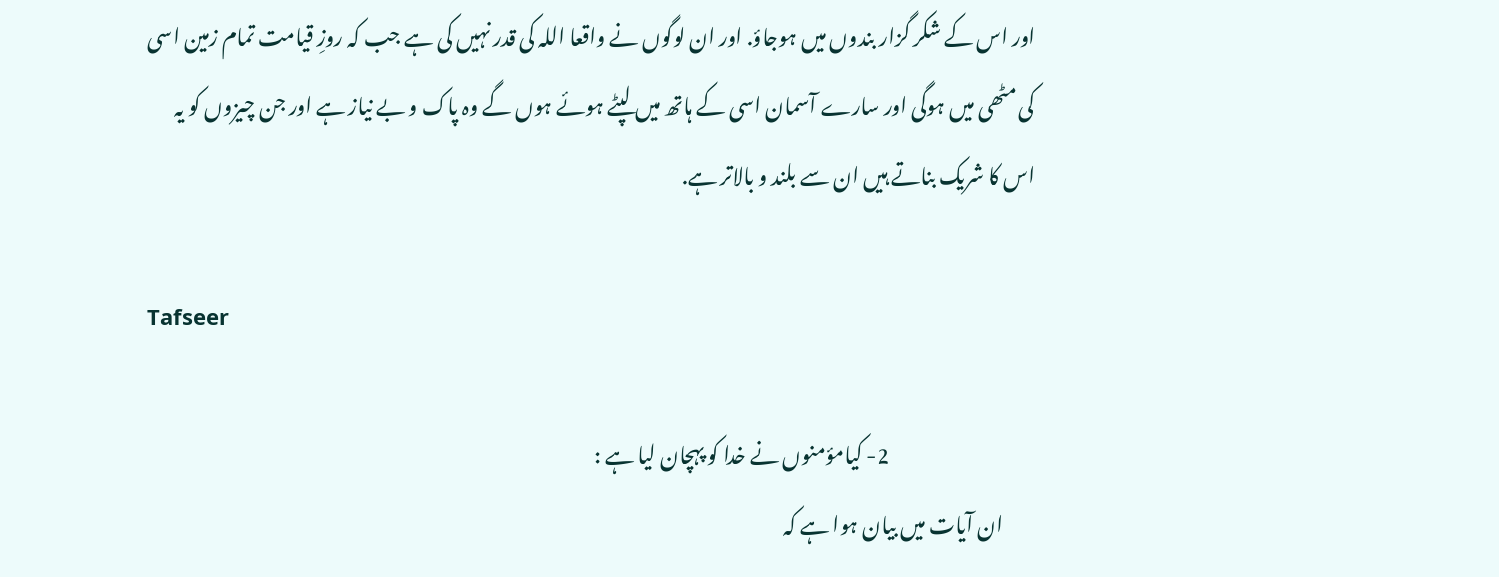اور اس کے شکر گزار بندوں میں ہوجاؤ. اور ان لوگوں نے واقعا اللہ کی قدر نہیں کی ہے جب کہ روزِ قیامت تمام زمین اسی کی مٹھی میں ہوگی اور سارے آسمان اسی کے ہاتھ میں لپٹے ہوئے ہوں گے وہ پاک و بے نیاز ہے اور جن چیزوں کو یہ اس کا شریک بناتے ہیں ان سے بلند و بالاتر ہے.

Tafseer

                                     2- کیامؤمنوں نے خدا کو پہچان لیا ہے :
        ان آیات میں بیان ہوا ہے کہ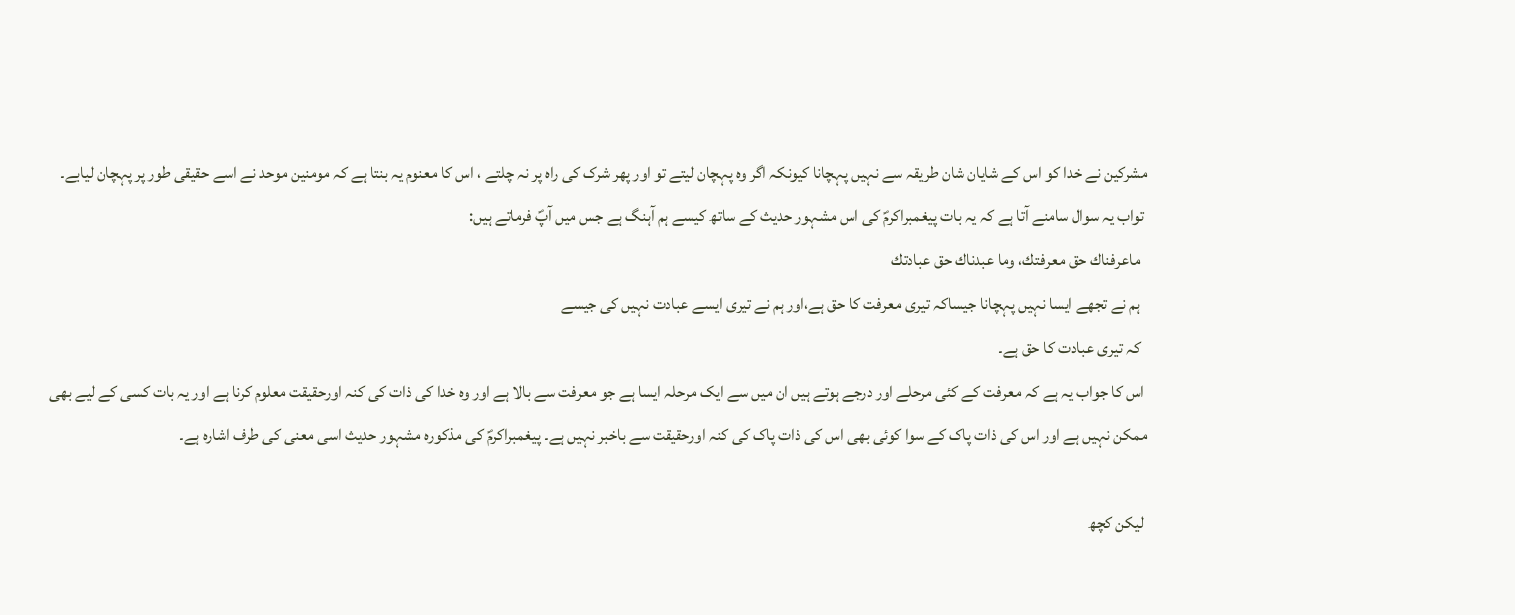مشرکین نے خدا کو اس کے شایان شان طریقہ سے نہیں پہچانا کیونکہ اگر وہ پہچان لیتے تو اور پھر شرک کی راہ پر نہ چلتے ، اس کا معنوم یہ بنتا ہے کہ مومنین موحد نے اسے حقیقی طور پر پہچان لیابے۔
 تواب یہ سوال سامنے آتا ہے کہ یہ بات پیغمبراکرمؐ کی اس مشہور حدیث کے ساتھ کیسے ہم آہنگ ہے جس میں آپؐ فرماتے ہیں:
  ماعرفناك حق معرفتك، وما عبدناك حق عبادتك
  ہم نے تجھے ایسا نہیں پہچانا جیساکہ تیری معرفت کا حق ہے،اور ہم نے تیری ایسے عبادت نہیں کی جیسے
  کہ تیری عبادت کا حق ہے۔
 اس کا جواب یہ ہے کہ معرفت کے کئی مرحلے اور درجے ہوتے ہیں ان میں سے ایک مرحلہ ایسا ہے جو معرفت سے بالا ہے اور وہ خدا کی ذات کی کنہ اورحقیقت معلوم کرنا ہے اور یہ بات کسی کے لیے بھی ممکن نہیں ہے اور اس کی ذات پاک کے سوا کوئی بھی اس کی ذات پاک کی کنہ اورحقیقت سے باخبر نہیں ہے۔ پیغمبراکرمؐ کی مذکورہ مشہور حدیث اسی معنی کی طرف اشارہ ہے۔

 لیکن کچھ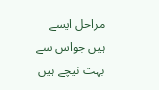مراحل ایسے ہیں جواس سے بہت نیچے ہیں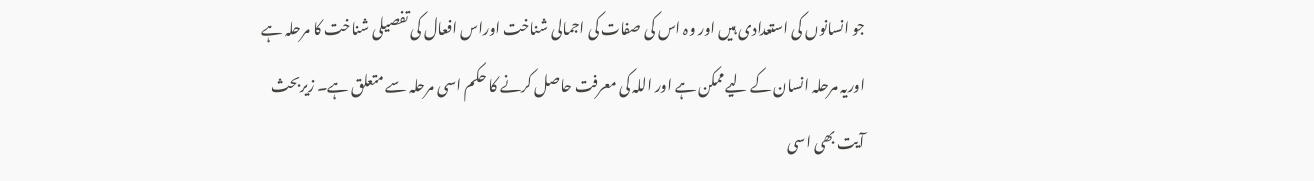جو انسانوں کی استعدادی ہیں اور وہ اس کی صفات کی اجمالی شناخت اوراس افعال کی تفصیلی شناخت کا مرحلہ ہے اوریہ مرحلہ انسان کے لیےممکن ہے اور اللہ کی معرفت حاصل کرنے کا حکم اسی مرحلہ سے متعلق ہے۔ زیربحث آیت بھی اسی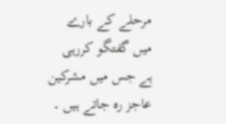مرحلے کے بارے میں گفتگو کررہی ہے جس میں مشرکین عاجز رہ جاتے ہیں ۔